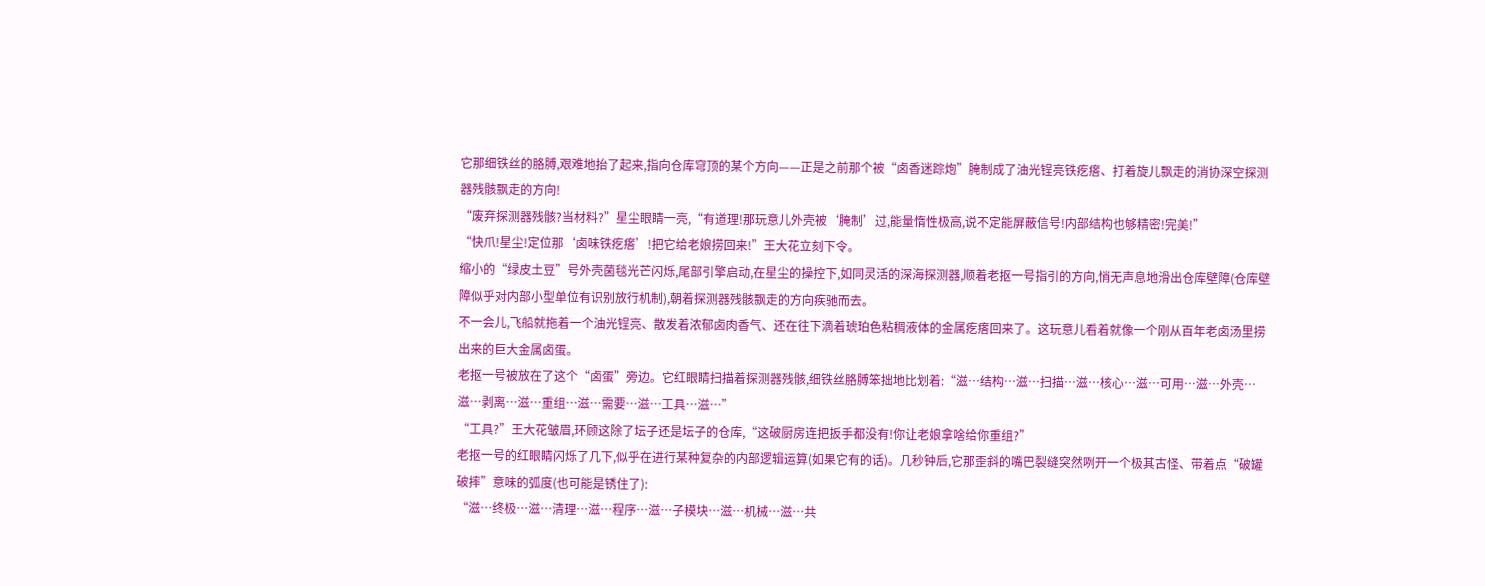它那细铁丝的胳膊,艰难地抬了起来,指向仓库穹顶的某个方向——正是之前那个被“卤香迷踪炮”腌制成了油光锃亮铁疙瘩、打着旋儿飘走的消协深空探测器残骸飘走的方向!
“废弃探测器残骸?当材料?”星尘眼睛一亮,“有道理!那玩意儿外壳被‘腌制’过,能量惰性极高,说不定能屏蔽信号!内部结构也够精密!完美!”
“快爪!星尘!定位那‘卤味铁疙瘩’!把它给老娘捞回来!”王大花立刻下令。
缩小的“绿皮土豆”号外壳菌毯光芒闪烁,尾部引擎启动,在星尘的操控下,如同灵活的深海探测器,顺着老抠一号指引的方向,悄无声息地滑出仓库壁障(仓库壁障似乎对内部小型单位有识别放行机制),朝着探测器残骸飘走的方向疾驰而去。
不一会儿,飞船就拖着一个油光锃亮、散发着浓郁卤肉香气、还在往下滴着琥珀色粘稠液体的金属疙瘩回来了。这玩意儿看着就像一个刚从百年老卤汤里捞出来的巨大金属卤蛋。
老抠一号被放在了这个“卤蛋”旁边。它红眼睛扫描着探测器残骸,细铁丝胳膊笨拙地比划着:“滋…结构…滋…扫描…滋…核心…滋…可用…滋…外壳…滋…剥离…滋…重组…滋…需要…滋…工具…滋…”
“工具?”王大花皱眉,环顾这除了坛子还是坛子的仓库,“这破厨房连把扳手都没有!你让老娘拿啥给你重组?”
老抠一号的红眼睛闪烁了几下,似乎在进行某种复杂的内部逻辑运算(如果它有的话)。几秒钟后,它那歪斜的嘴巴裂缝突然咧开一个极其古怪、带着点“破罐破摔”意味的弧度(也可能是锈住了):
“滋…终极…滋…清理…滋…程序…滋…子模块…滋…机械…滋…共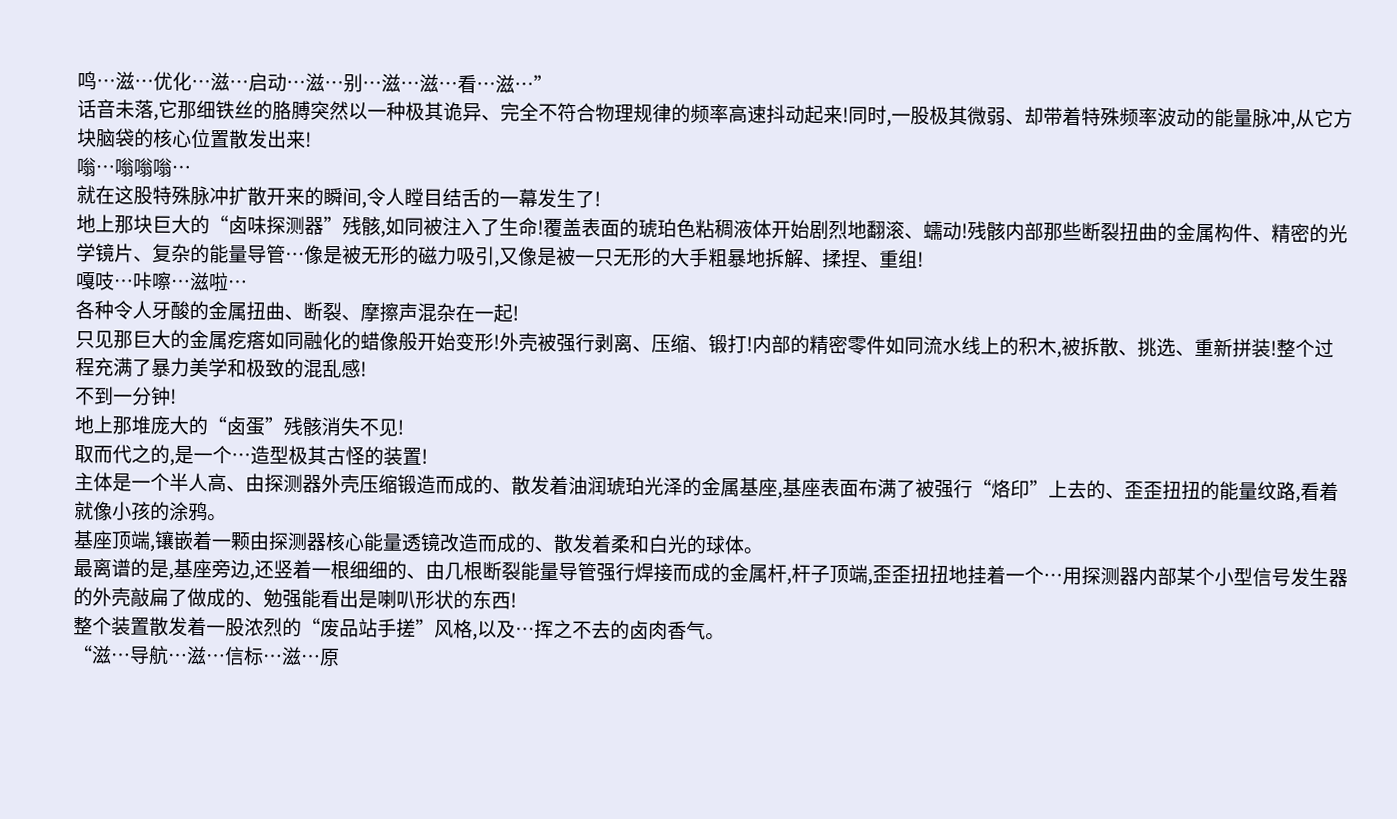鸣…滋…优化…滋…启动…滋…别…滋…滋…看…滋…”
话音未落,它那细铁丝的胳膊突然以一种极其诡异、完全不符合物理规律的频率高速抖动起来!同时,一股极其微弱、却带着特殊频率波动的能量脉冲,从它方块脑袋的核心位置散发出来!
嗡…嗡嗡嗡…
就在这股特殊脉冲扩散开来的瞬间,令人瞠目结舌的一幕发生了!
地上那块巨大的“卤味探测器”残骸,如同被注入了生命!覆盖表面的琥珀色粘稠液体开始剧烈地翻滚、蠕动!残骸内部那些断裂扭曲的金属构件、精密的光学镜片、复杂的能量导管…像是被无形的磁力吸引,又像是被一只无形的大手粗暴地拆解、揉捏、重组!
嘎吱…咔嚓…滋啦…
各种令人牙酸的金属扭曲、断裂、摩擦声混杂在一起!
只见那巨大的金属疙瘩如同融化的蜡像般开始变形!外壳被强行剥离、压缩、锻打!内部的精密零件如同流水线上的积木,被拆散、挑选、重新拼装!整个过程充满了暴力美学和极致的混乱感!
不到一分钟!
地上那堆庞大的“卤蛋”残骸消失不见!
取而代之的,是一个…造型极其古怪的装置!
主体是一个半人高、由探测器外壳压缩锻造而成的、散发着油润琥珀光泽的金属基座,基座表面布满了被强行“烙印”上去的、歪歪扭扭的能量纹路,看着就像小孩的涂鸦。
基座顶端,镶嵌着一颗由探测器核心能量透镜改造而成的、散发着柔和白光的球体。
最离谱的是,基座旁边,还竖着一根细细的、由几根断裂能量导管强行焊接而成的金属杆,杆子顶端,歪歪扭扭地挂着一个…用探测器内部某个小型信号发生器的外壳敲扁了做成的、勉强能看出是喇叭形状的东西!
整个装置散发着一股浓烈的“废品站手搓”风格,以及…挥之不去的卤肉香气。
“滋…导航…滋…信标…滋…原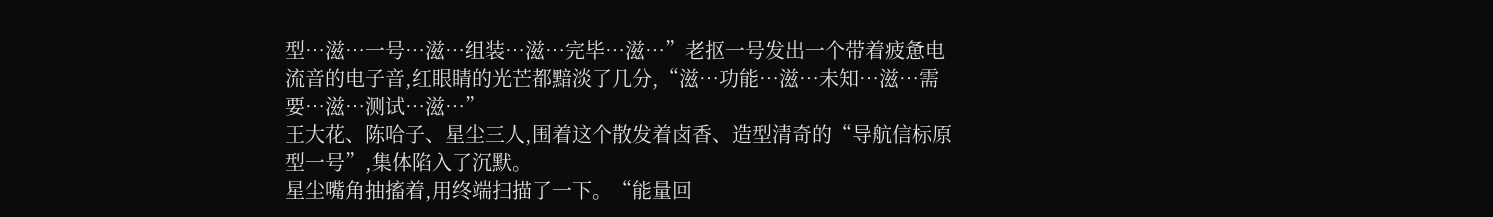型…滋…一号…滋…组装…滋…完毕…滋…”老抠一号发出一个带着疲惫电流音的电子音,红眼睛的光芒都黯淡了几分,“滋…功能…滋…未知…滋…需要…滋…测试…滋…”
王大花、陈哈子、星尘三人,围着这个散发着卤香、造型清奇的“导航信标原型一号”,集体陷入了沉默。
星尘嘴角抽搐着,用终端扫描了一下。“能量回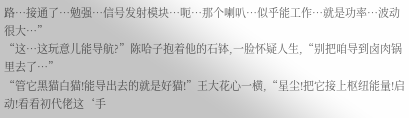路…接通了…勉强…信号发射模块…呃…那个喇叭…似乎能工作…就是功率…波动很大…”
“这…这玩意儿能导航?”陈哈子抱着他的石钵,一脸怀疑人生,“别把咱导到卤肉锅里去了…”
“管它黑猫白猫!能导出去的就是好猫!”王大花心一横,“星尘!把它接上枢纽能量!启动!看看初代佬这‘手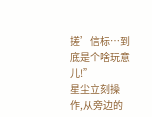搓’信标…到底是个啥玩意儿!”
星尘立刻操作,从旁边的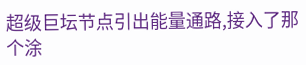超级巨坛节点引出能量通路,接入了那个涂